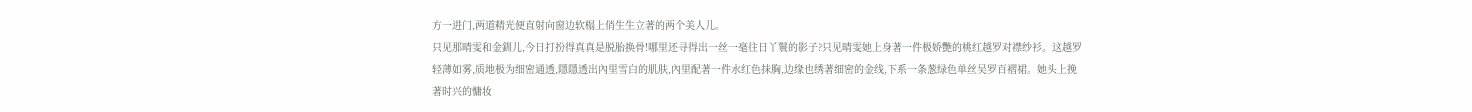方一进门,两道精光便直射向窗边软榻上俏生生立著的两个美人儿。
只见那晴雯和金釧儿,今日打扮得真真是脱胎换骨!哪里还寻得出一丝一毫往日丫鬟的影子?只见晴雯她上身著一件极娇艷的桃红越罗对襟纱衫。这越罗轻薄如雾,质地极为细密通透,隱隱透出內里雪白的肌肤,內里配著一件水红色抹胸,边缘也绣著细密的金线,下系一条葱绿色单丝吴罗百褶裙。她头上挽著时兴的慵妆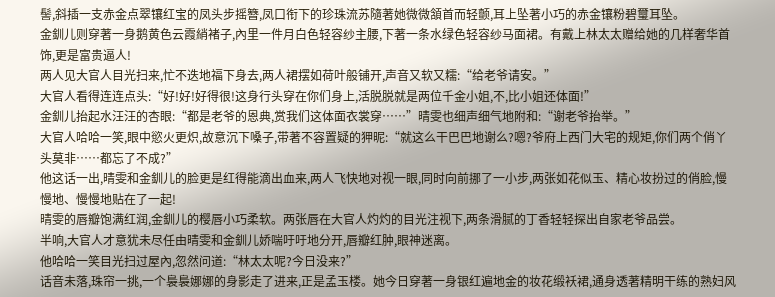髻,斜插一支赤金点翠镶红宝的凤头步摇簪,凤口衔下的珍珠流苏隨著她微微頷首而轻颤,耳上坠著小巧的赤金镶粉碧璽耳坠。
金釧儿则穿著一身鹅黄色云霞綃褚子,內里一件月白色轻容纱主腰,下著一条水绿色轻容纱马面裙。有戴上林太太赠给她的几样奢华首饰,更是富贵逼人!
两人见大官人目光扫来,忙不迭地福下身去,两人裙摆如荷叶般铺开,声音又软又糯:“给老爷请安。”
大官人看得连连点头:“好!好!好得很!这身行头穿在你们身上,活脱脱就是两位千金小姐,不,比小姐还体面!”
金釧儿抬起水汪汪的杏眼:“都是老爷的恩典,赏我们这体面衣裳穿……”晴雯也细声细气地附和:“谢老爷抬举。”
大官人哈哈一笑,眼中慾火更炽,故意沉下嗓子,带著不容置疑的狎昵:“就这么干巴巴地谢么?嗯?爷府上西门大宅的规矩,你们两个俏丫头莫非……都忘了不成?”
他这话一出,晴雯和金釧儿的脸更是红得能滴出血来,两人飞快地对视一眼,同时向前挪了一小步,两张如花似玉、精心妆扮过的俏脸,慢慢地、慢慢地贴在了一起!
晴雯的唇瓣饱满红润,金釧儿的樱唇小巧柔软。两张唇在大官人灼灼的目光注视下,两条滑腻的丁香轻轻探出自家老爷品尝。
半响,大官人才意犹未尽任由晴雯和金釧儿娇喘吁吁地分开,唇瓣红肿,眼神迷离。
他哈哈一笑目光扫过屋內,忽然问道:“林太太呢?今日没来?”
话音未落,珠帘一挑,一个裊裊娜娜的身影走了进来,正是孟玉楼。她今日穿著一身银红遍地金的妆花缎袄裙,通身透著精明干练的熟妇风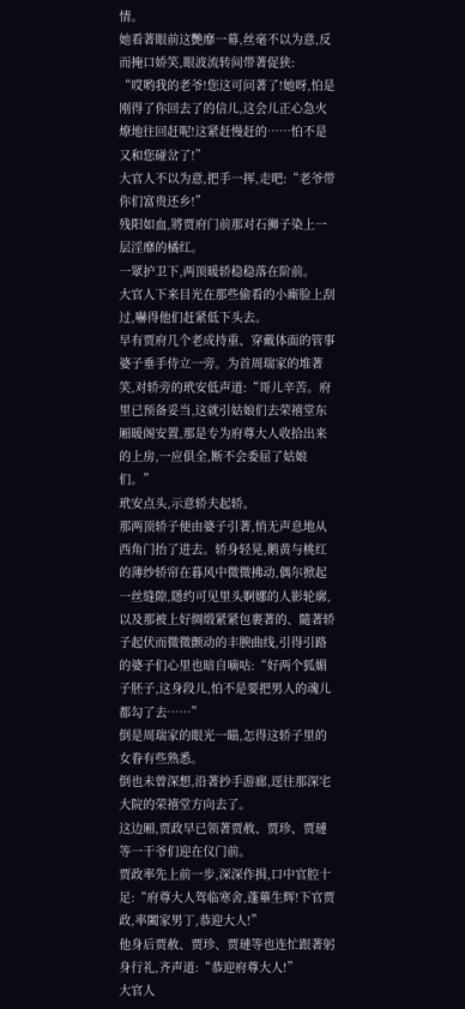情。
她看著眼前这艷靡一幕,丝毫不以为意,反而掩口娇笑,眼波流转间带著促狭:
“哎哟我的老爷!您这可问著了!她呀,怕是刚得了你回去了的信儿,这会儿正心急火燎地往回赶呢!这紧赶慢赶的……怕不是又和您碰岔了!”
大官人不以为意,把手一挥,走吧:“老爷带你们富贵还乡!”
残阳如血,將贾府门前那对石狮子染上一层淫靡的橘红。
一眾护卫下,两顶暖轿稳稳落在阶前。
大官人下来目光在那些偷看的小廝脸上刮过,嚇得他们赶紧低下头去。
早有贾府几个老成持重、穿戴体面的管事婆子垂手侍立一旁。为首周瑞家的堆著笑,对轿旁的玳安低声道:“哥儿辛苦。府里已预备妥当,这就引姑娘们去荣禧堂东厢暖阁安置,那是专为府尊大人收拾出来的上房,一应俱全,断不会委屈了姑娘们。”
玳安点头,示意轿夫起轿。
那两顶轿子便由婆子引著,悄无声息地从西角门抬了进去。轿身轻晃,鹅黄与桃红的薄纱轿帘在暮风中微微拂动,偶尔掀起一丝缝隙,隱约可见里头婀娜的人影轮廓,以及那被上好绸缎紧紧包裹著的、隨著轿子起伏而微微颤动的丰腴曲线,引得引路的婆子们心里也暗自嘀咕:“好两个狐媚子胚子,这身段儿,怕不是要把男人的魂儿都勾了去……”
倒是周瑞家的眼光一瞄,怎得这轿子里的女眷有些熟悉。
倒也未曾深想,沿著抄手游廊,逕往那深宅大院的荣禧堂方向去了。
这边厢,贾政早已领著贾赦、贾珍、贾璉等一干爷们迎在仪门前。
贾政率先上前一步,深深作揖,口中官腔十足:“府尊大人驾临寒舍,蓬蓽生辉!下官贾政,率闔家男丁,恭迎大人!”
他身后贾赦、贾珍、贾璉等也连忙跟著躬身行礼,齐声道:“恭迎府尊大人!”
大官人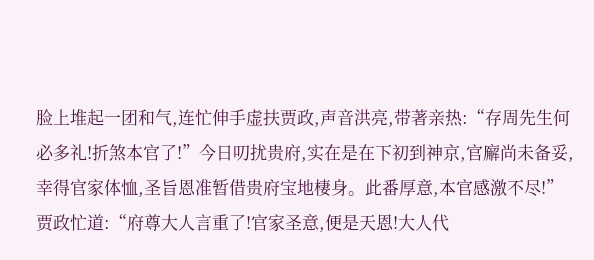脸上堆起一团和气,连忙伸手虚扶贾政,声音洪亮,带著亲热:“存周先生何必多礼!折煞本官了!”今日叨扰贵府,实在是在下初到神京,官廨尚未备妥,幸得官家体恤,圣旨恩准暂借贵府宝地棲身。此番厚意,本官感激不尽!”
贾政忙道:“府尊大人言重了!官家圣意,便是天恩!大人代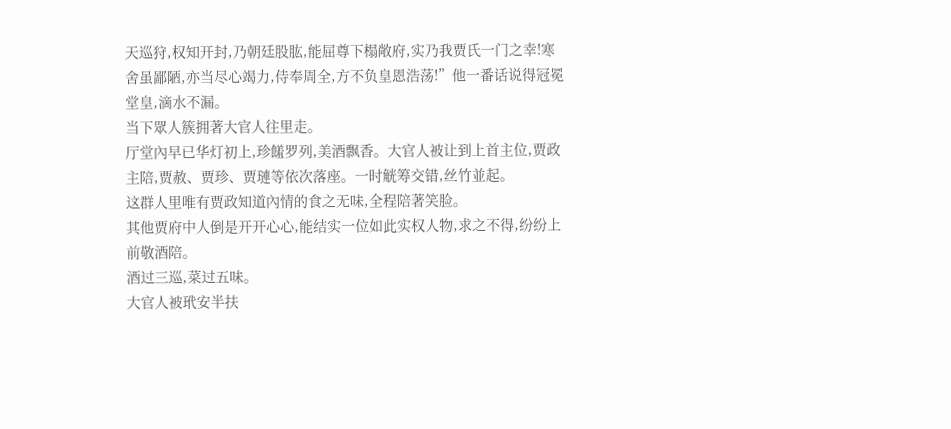天巡狩,权知开封,乃朝廷股肱,能屈尊下榻敞府,实乃我贾氏一门之幸!寒舍虽鄙陋,亦当尽心竭力,侍奉周全,方不负皇恩浩荡!”他一番话说得冠冕堂皇,滴水不漏。
当下眾人簇拥著大官人往里走。
厅堂內早已华灯初上,珍饈罗列,美酒飘香。大官人被让到上首主位,贾政主陪,贾赦、贾珍、贾璉等依次落座。一时觥筹交错,丝竹並起。
这群人里唯有贾政知道內情的食之无味,全程陪著笑脸。
其他贾府中人倒是开开心心,能结实一位如此实权人物,求之不得,纷纷上前敬酒陪。
酒过三巡,菜过五味。
大官人被玳安半扶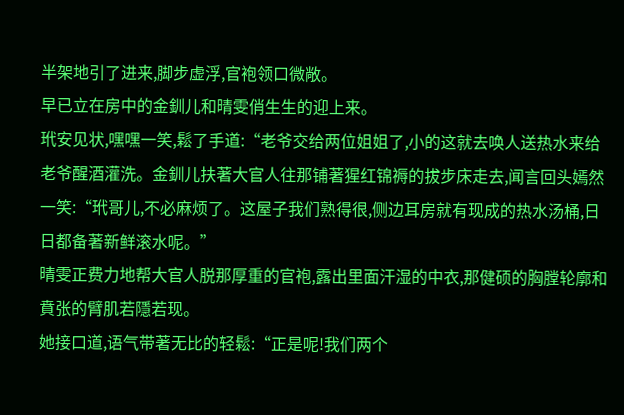半架地引了进来,脚步虚浮,官袍领口微敞。
早已立在房中的金釧儿和晴雯俏生生的迎上来。
玳安见状,嘿嘿一笑,鬆了手道:“老爷交给两位姐姐了,小的这就去唤人送热水来给老爷醒酒灌洗。金釧儿扶著大官人往那铺著猩红锦褥的拔步床走去,闻言回头嫣然一笑:“玳哥儿,不必麻烦了。这屋子我们熟得很,侧边耳房就有现成的热水汤桶,日日都备著新鲜滚水呢。”
晴雯正费力地帮大官人脱那厚重的官袍,露出里面汗湿的中衣,那健硕的胸膛轮廓和賁张的臂肌若隱若现。
她接口道,语气带著无比的轻鬆:“正是呢!我们两个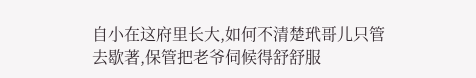自小在这府里长大,如何不清楚玳哥儿只管去歇著,保管把老爷伺候得舒舒服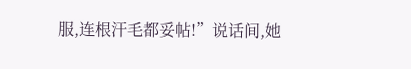服,连根汗毛都妥帖!”说话间,她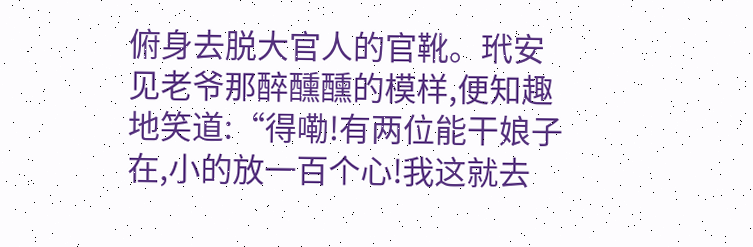俯身去脱大官人的官靴。玳安见老爷那醉醺醺的模样,便知趣地笑道:“得嘞!有两位能干娘子在,小的放一百个心!我这就去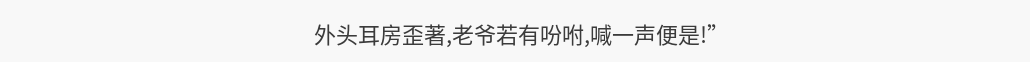外头耳房歪著,老爷若有吩咐,喊一声便是!”